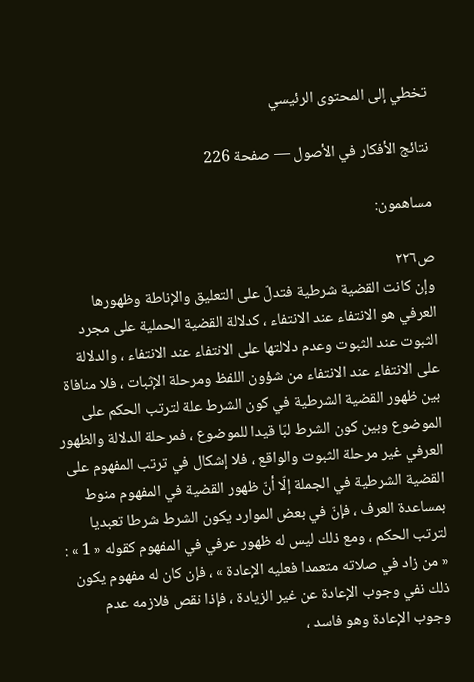تخطي إلى المحتوى الرئيسي

نتائج الأفكار في الأصول — صفحة 226

مساهمون:

ص٢٢٦
وإن كانت القضية شرطية فتدلّ على التعليق والإناطة وظهورها العرفي هو الانتفاء عند الانتفاء ، كدلالة القضية الحملية على مجرد الثبوت عند الثبوت وعدم دلالتها على الانتفاء عند الانتفاء ، والدلالة على الانتفاء عند الانتفاء من شؤون اللفظ ومرحلة الإثبات ، فلا منافاة بين ظهور القضية الشرطية في كون الشرط علة لترتب الحكم على الموضوع وبين كون الشرط لبّا قيدا للموضوع ، فمرحلة الدلالة والظهور العرفي غير مرحلة الثبوت والواقع ، فلا إشكال في ترتب المفهوم على القضية الشرطية في الجملة إلّا أنّ ظهور القضية في المفهوم منوط بمساعدة العرف ، فإنّ في بعض الموارد يكون الشرط شرطا تعبديا لترتب الحكم ، ومع ذلك ليس له ظهور عرفي في المفهوم كقوله « 1 » : « من زاد في صلاته متعمدا فعليه الإعادة » ، فإن كان له مفهوم يكون ذلك نفي وجوب الإعادة عن غير الزيادة ، فإذا نقص فلازمه عدم وجوب الإعادة وهو فاسد ،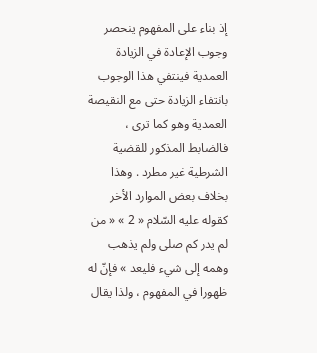إذ بناء على المفهوم ينحصر وجوب الإعادة في الزيادة العمدية فينتفي هذا الوجوب بانتفاء الزيادة حتى مع النقيصة العمدية وهو كما ترى ، فالضابط المذكور للقضية الشرطية غير مطرد . وهذا بخلاف بعض الموارد الأخر كقوله عليه السّلام « 2 » « من لم يدر كم صلى ولم يذهب وهمه إلى شيء فليعد » فإنّ له ظهورا في المفهوم ، ولذا يقال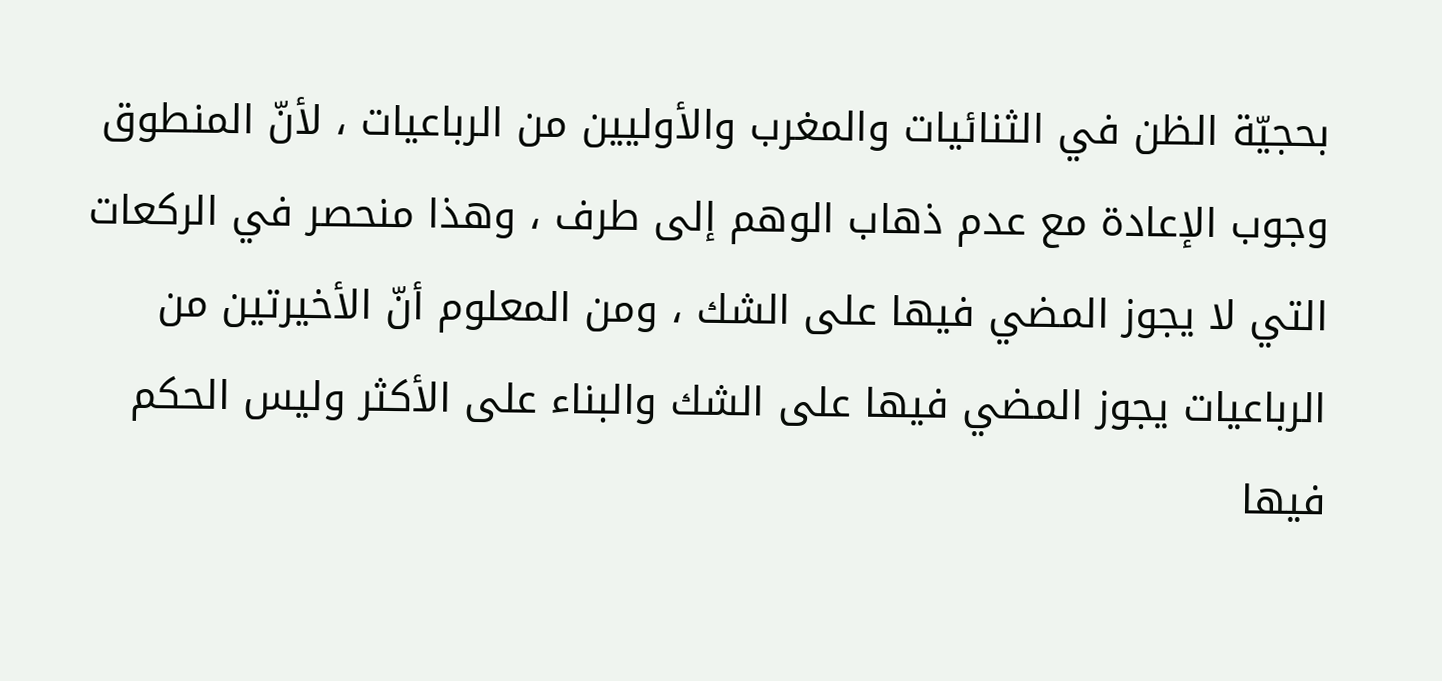بحجيّة الظن في الثنائيات والمغرب والأوليين من الرباعيات ، لأنّ المنطوق وجوب الإعادة مع عدم ذهاب الوهم إلى طرف ، وهذا منحصر في الركعات التي لا يجوز المضي فيها على الشك ، ومن المعلوم أنّ الأخيرتين من الرباعيات يجوز المضي فيها على الشك والبناء على الأكثر وليس الحكم فيها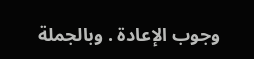وجوب الإعادة . وبالجملة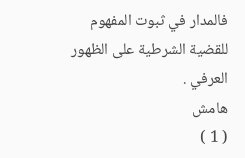فالمدار في ثبوت المفهوم للقضية الشرطية على الظهور العرفي .
هامش
( 1 )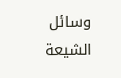وسائل الشيعة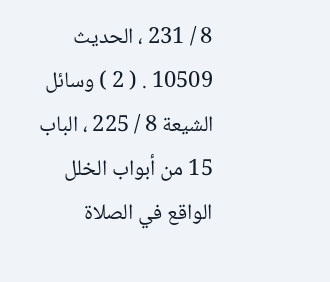8 / 231 ، الحديث 10509 . ( 2 ) وسائل الشيعة 8 / 225 ، الباب 15 من أبواب الخلل الواقع في الصلاة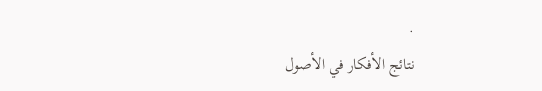.
نتائج الأفكار في الأصول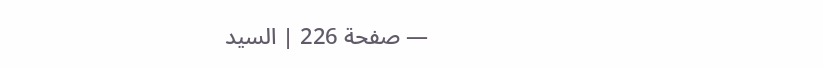— صفحة 226 | السيد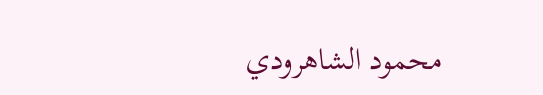محمود الشاهرودي